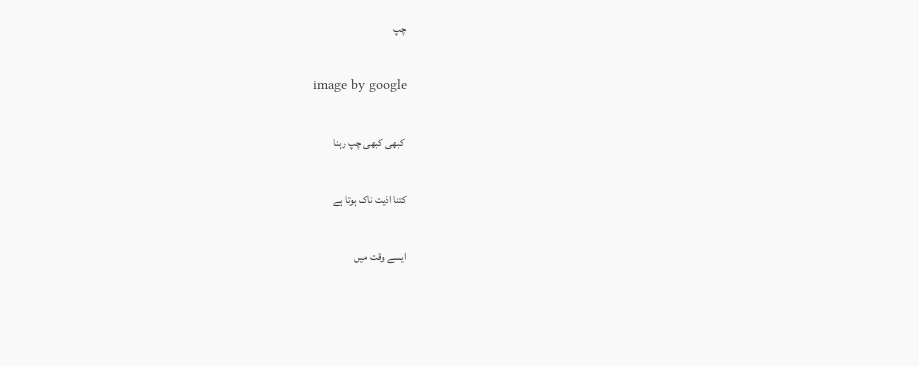چپ

image by google

 کبھی کبھی چپ رہنا

کتنا اذیت ناک ہوتا ہے

ایسے وقت میں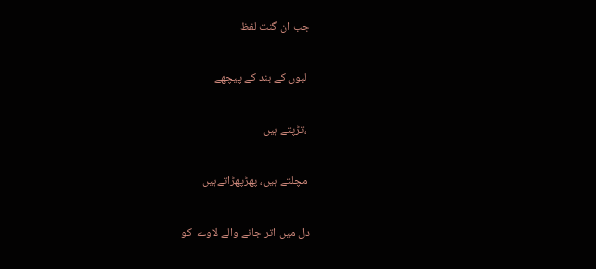جب ان گنت لفظ

 لبوں کے بند کے پیچھے

 ،تڑپتے ہیں

 مچلتے ہیں، پھڑپھڑاتےہیں

دل میں اتر جانے والے لاوے  کو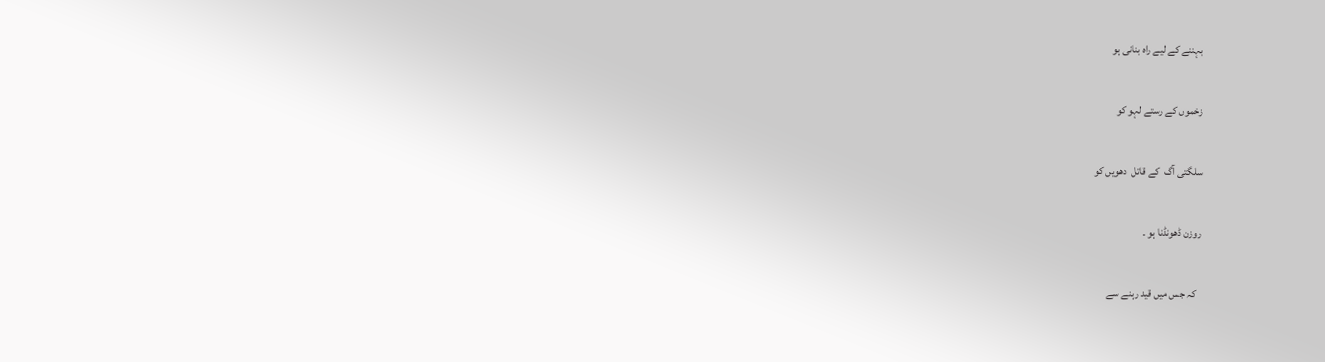بہننے کے لیے راہ بنانی ہو

زخموں کے رستے لہو کو

سلگتی آگ  کے قاتل  دھویں کو

روزن ڈھونڈنا ہو ۔

  کہ جس میں قید رہنے سے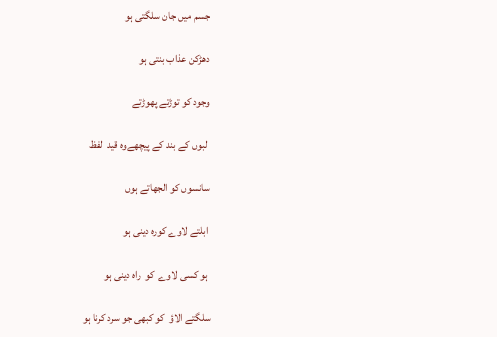جسم میں جان سلگتی ہو

دھڑکن عذاب بنتی ہو

وجود کو توڑتے پھوڑتے

 لبوں کے بند کے پیچھےوہ قید  لفظ

سانسوں کو الجھاتے ہوں

 ابلتے لاوے کورہ دینی ہو

 ہو کسی لاوے  کو  راہ دینی ہو

سلگتے الاؤ  کو کبھی جو سرد کرنا ہو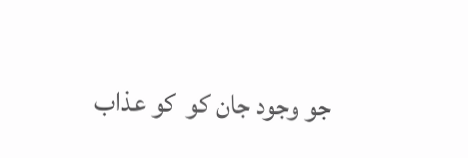جو وجود جان کو  کو عذاب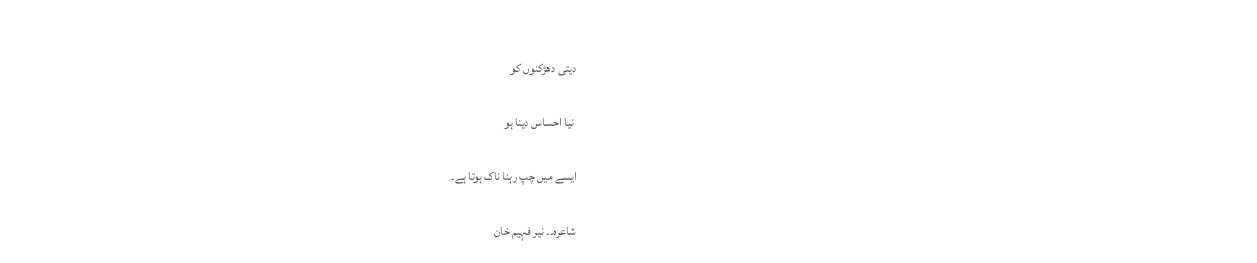دیتی دھڑکنوں کو

 نیا احساس دینا ہو

ایسے میں چپ رہنا ناک ہوتا ہے۔

شاعرہ۔۔ نیر فہیم خان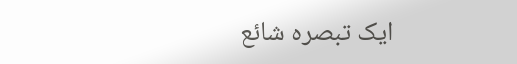ایک تبصرہ شائع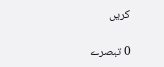کریں

0 تبصرے